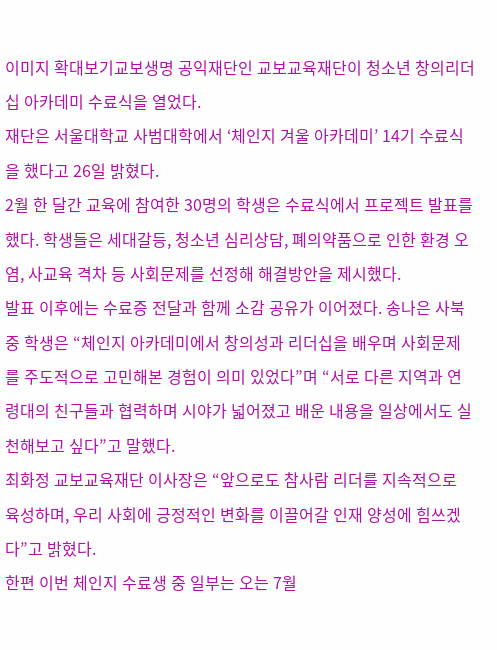이미지 확대보기교보생명 공익재단인 교보교육재단이 청소년 창의리더십 아카데미 수료식을 열었다.
재단은 서울대학교 사범대학에서 ‘체인지 겨울 아카데미’ 14기 수료식을 했다고 26일 밝혔다.
2월 한 달간 교육에 참여한 30명의 학생은 수료식에서 프로젝트 발표를 했다. 학생들은 세대갈등, 청소년 심리상담, 폐의약품으로 인한 환경 오염, 사교육 격차 등 사회문제를 선정해 해결방안을 제시했다.
발표 이후에는 수료증 전달과 함께 소감 공유가 이어졌다. 송나은 사북중 학생은 “체인지 아카데미에서 창의성과 리더십을 배우며 사회문제를 주도적으로 고민해본 경험이 의미 있었다”며 “서로 다른 지역과 연령대의 친구들과 협력하며 시야가 넓어졌고 배운 내용을 일상에서도 실천해보고 싶다”고 말했다.
최화정 교보교육재단 이사장은 “앞으로도 참사람 리더를 지속적으로 육성하며, 우리 사회에 긍정적인 변화를 이끌어갈 인재 양성에 힘쓰겠다”고 밝혔다.
한편 이번 체인지 수료생 중 일부는 오는 7월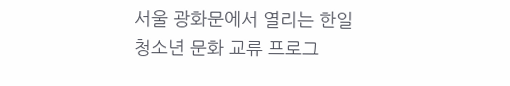서울 광화문에서 열리는 한일 청소년 문화 교류 프로그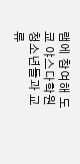램에 참여해 도쿄 야스다학원 청소년들과 교류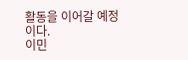활동을 이어갈 예정이다.
이민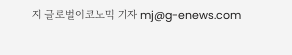지 글로벌이코노믹 기자 mj@g-enews.com